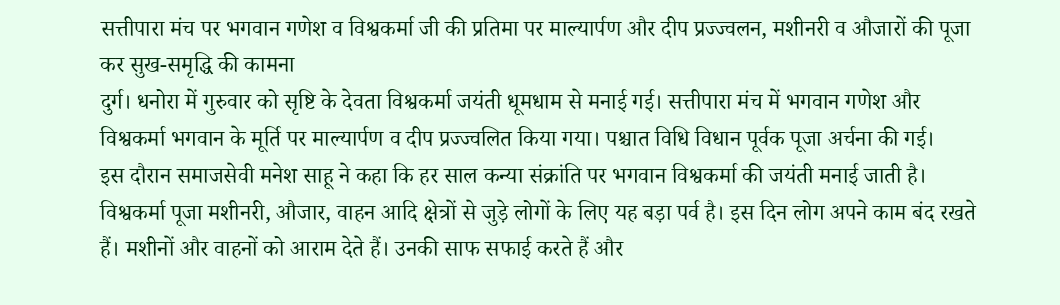सत्तीपारा मंच पर भगवान गणेश व विश्वकर्मा जी की प्रतिमा पर माल्यार्पण और दीप प्रज्ज्वलन, मशीनरी व औजारों की पूजा कर सुख-समृद्धि की कामना
दुर्ग। धनोरा में गुरुवार को सृष्टि के देवता विश्वकर्मा जयंती धूमधाम से मनाई गई। सत्तीपारा मंच में भगवान गणेश और विश्वकर्मा भगवान के मूर्ति पर माल्यार्पण व दीप प्रज्ज्वलित किया गया। पश्चात विधि विधान पूर्वक पूजा अर्चना की गई।
इस दौरान समाजसेवी मनेश साहू ने कहा कि हर साल कन्या संक्रांति पर भगवान विश्वकर्मा की जयंती मनाई जाती है। विश्वकर्मा पूजा मशीनरी, औजार, वाहन आदि क्षेत्रों से जुड़े लोगों के लिए यह बड़ा पर्व है। इस दिन लोग अपने काम बंद रखते हैं। मशीनों और वाहनों को आराम देते हैं। उनकी साफ सफाई करते हैं और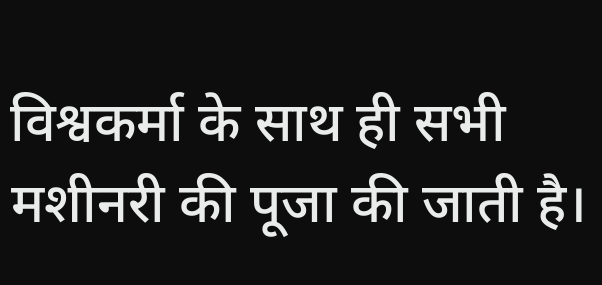विश्वकर्मा के साथ ही सभी मशीनरी की पूजा की जाती है।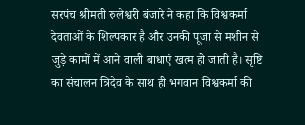सरपंच श्रीमती रुलेश्वरी बंजारे ने कहा कि विश्वकर्मा देवताओं के शिल्पकार है और उनकी पूजा से मशीन से जुड़े कामों में आने वाली बाधाएं खत्म हो जाती है। सृष्टि का संचालन त्रिदेव के साथ ही भगवान विश्वकर्मा की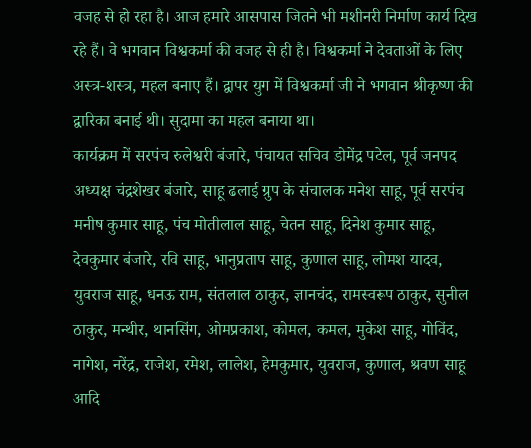वजह से हो रहा है। आज हमारे आसपास जितने भी मशीनरी निर्माण कार्य दिख रहे हैं। वे भगवान विश्वकर्मा की वजह से ही है। विश्वकर्मा ने देवताओं के लिए अस्त्र-शस्त्र, महल बनाए हैं। द्वापर युग में विश्वकर्मा जी ने भगवान श्रीकृष्ण की द्वारिका बनाई थी। सुदामा का महल बनाया था।
कार्यक्रम में सरपंच रुलेश्वरी बंजारे, पंचायत सचिव डोमेंद्र पटेल, पूर्व जनपद अध्यक्ष चंद्रशेखर बंजारे, साहू ढलाई ग्रुप के संचालक मनेश साहू, पूर्व सरपंच मनीष कुमार साहू, पंच मोतीलाल साहू, चेतन साहू, दिनेश कुमार साहू, देवकुमार बंजारे, रवि साहू, भानुप्रताप साहू, कुणाल साहू, लोमश यादव, युवराज साहू, धनऊ राम, संतलाल ठाकुर, ज्ञानचंद, रामस्वरूप ठाकुर, सुनील ठाकुर, मन्थीर, थानसिंग, ओमप्रकाश, कोमल, कमल, मुकेश साहू, गोविंद, नागेश, नरेंद्र, राजेश, रमेश, लालेश, हेमकुमार, युवराज, कुणाल, श्रवण साहू आदि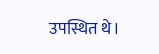उपस्थित थे।